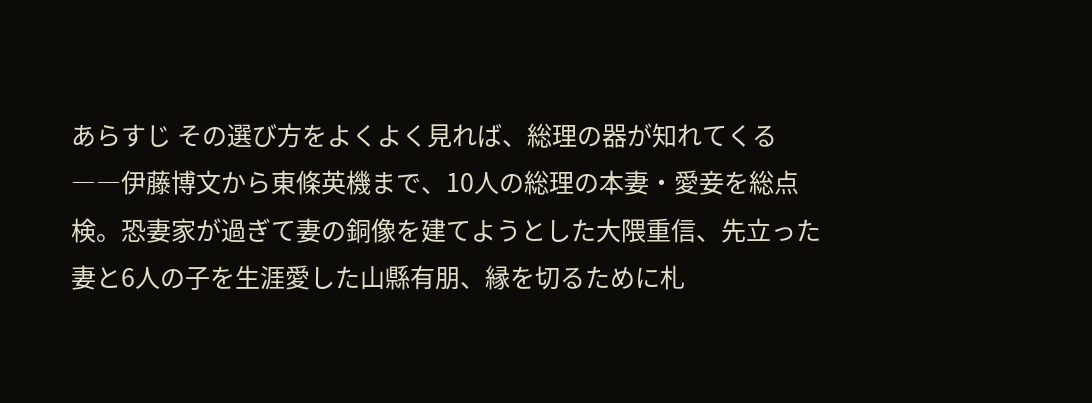あらすじ その選び方をよくよく見れば、総理の器が知れてくる――伊藤博文から東條英機まで、10人の総理の本妻・愛妾を総点検。恐妻家が過ぎて妻の銅像を建てようとした大隈重信、先立った妻と6人の子を生涯愛した山縣有朋、縁を切るために札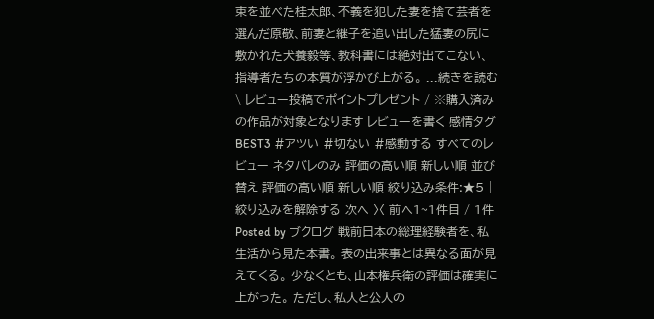束を並べた桂太郎、不義を犯した妻を捨て芸者を選んだ原敬、前妻と継子を追い出した猛妻の尻に敷かれた犬養毅等、教科書には絶対出てこない、指導者たちの本質が浮かび上がる。 ...続きを読む \ レビュー投稿でポイントプレゼント / ※購入済みの作品が対象となります レビューを書く 感情タグBEST3 #アツい #切ない #感動する すべてのレビュー ネタバレのみ 評価の高い順 新しい順 並び替え 評価の高い順 新しい順 絞り込み条件:★5 | 絞り込みを解除する 次へ 〉〈 前へ1~1件目 / 1件 Posted by ブクログ 戦前日本の総理経験者を、私生活から見た本書。 表の出来事とは異なる面が見えてくる。 少なくとも、山本権兵衛の評価は確実に上がった。 ただし、私人と公人の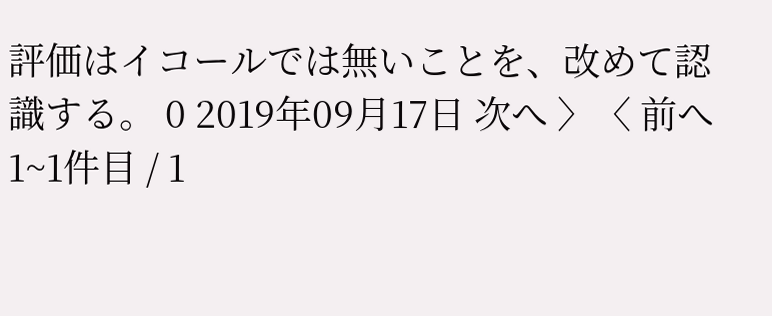評価はイコールでは無いことを、改めて認識する。 0 2019年09月17日 次へ 〉〈 前へ1~1件目 / 1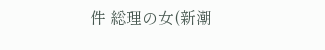件 総理の女(新潮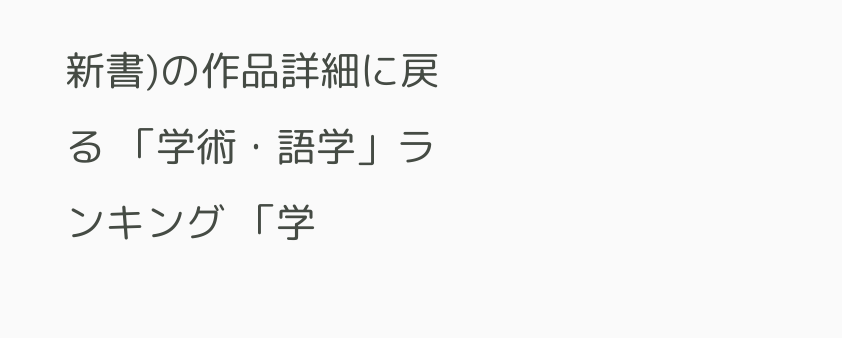新書)の作品詳細に戻る 「学術・語学」ランキング 「学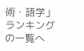術・語学」ランキングの一覧へ